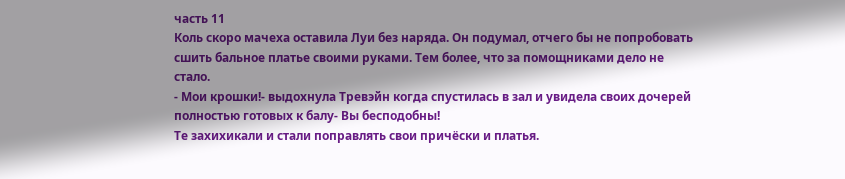часть 11
Коль скоро мачеха оставила Луи без наряда. Он подумал, отчего бы не попробовать сшить бальное платье своими руками. Тем более, что за помощниками дело не стало.
- Мои крошки!- выдохнула Тревэйн когда спустилась в зал и увидела своих дочерей полностью готовых к балу- Вы бесподобны!
Те захихикали и стали поправлять свои причёски и платья.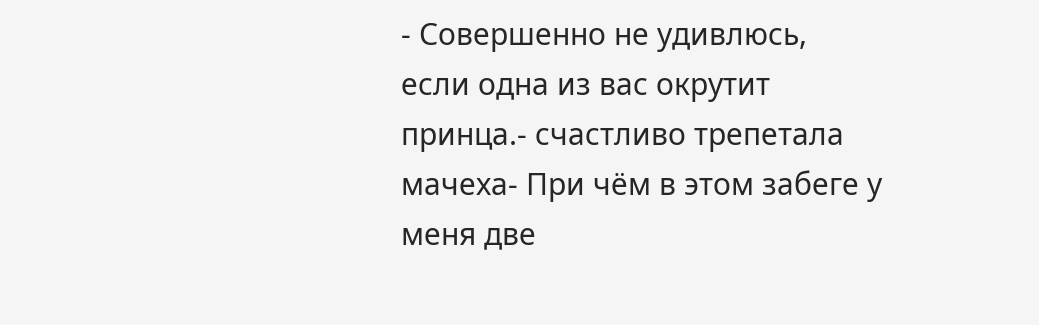- Совершенно не удивлюсь, если одна из вас окрутит принца.- счастливо трепетала мачеха- При чём в этом забеге у меня две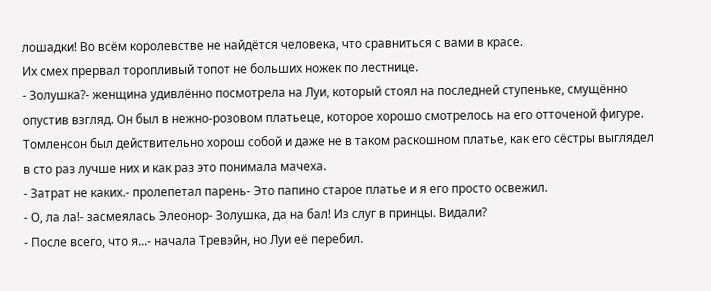лошадки! Во всём королевстве не найдётся человека, что сравниться с вами в красе.
Их смех прервал торопливый топот не больших ножек по лестнице.
- Золушка?- женщина удивлённо посмотрела на Луи, который стоял на последней ступеньке, смущённо опустив взгляд. Он был в нежно-розовом платьеце, которое хорошо смотрелось на его отточеной фигуре. Томленсон был действительно хорош собой и даже не в таком раскошном платье, как его сёстры выглядел в сто раз лучше них и как раз это понимала мачеха.
- Затрат не каких.- пролепетал парень- Это папино старое платье и я его просто освежил.
- О, ла ла!- засмеялась Элеонор- Золушка, да на бал! Из слуг в принцы. Видали?
- После всего, что я...- начала Тревэйн, но Луи её перебил.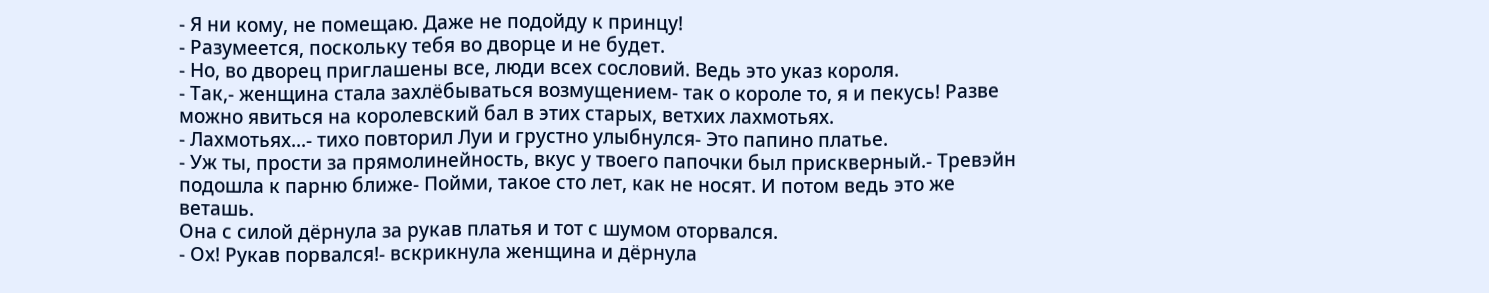- Я ни кому, не помещаю. Даже не подойду к принцу!
- Разумеется, поскольку тебя во дворце и не будет.
- Но, во дворец приглашены все, люди всех сословий. Ведь это указ короля.
- Так,- женщина стала захлёбываться возмущением- так о короле то, я и пекусь! Разве можно явиться на королевский бал в этих старых, ветхих лахмотьях.
- Лахмотьях...- тихо повторил Луи и грустно улыбнулся- Это папино платье.
- Уж ты, прости за прямолинейность, вкус у твоего папочки был прискверный.- Тревэйн подошла к парню ближе- Пойми, такое сто лет, как не носят. И потом ведь это же веташь.
Она с силой дёрнула за рукав платья и тот с шумом оторвался.
- Ох! Рукав порвался!- вскрикнула женщина и дёрнула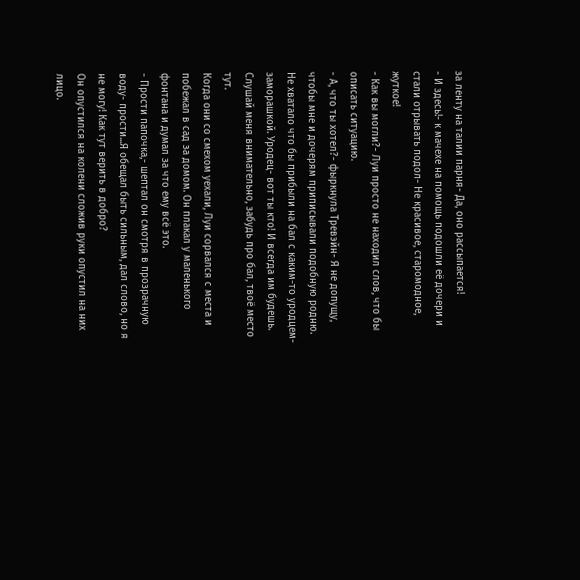за ленту на талии парня- Да, оно рассыпается!
- И здесь!- к мачехе на помощь подошли её дочери и стали отрывать подол- Не красивое, старомодное, жуткое!
- Как вы могли?- Луи просто не находил слов, что бы описать ситуацию.
- А, что ты хотел?- фыркнула Тревэйн- Я не допущу, чтобы мне и дочерям приписывали подобную родню. Не хватало что бы прибыли на бал с каким-то уродцем- заморашкой. Уродец- вот ты кто! И всегда им будешь. Слушай меня внимательно, забудь про бал, твоё место тут.
Когда они со смехом уехали, Луи сорвался с места и побежал в сад за домом. Он плакал у маленького фонтана и думал за что ему всё это.
- Прости папочка,- шептал он смотря в прозрачную воду- прости...Я обещал быть сильным, дал слово, но я не могу! Как тут верить в добро?
Он опустился на колени сложив руки опустил на них лицо.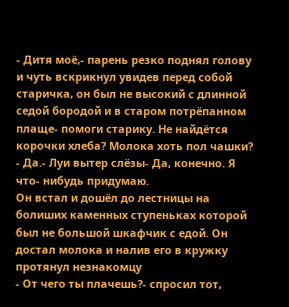- Дитя моё,- парень резко поднял голову и чуть вскрикнул увидев перед собой старичка, он был не высокий с длинной седой бородой и в старом потрёпанном плаще- помоги старику. Не найдётся корочки хлеба? Молока хоть пол чашки?
- Да.- Луи вытер слёзы- Да, конечно. Я что- нибудь придумаю.
Он встал и дошёл до лестницы на болиших каменных ступеньках которой был не большой шкафчик с едой. Он достал молока и налив его в кружку протянул незнакомцу
- От чего ты плачешь?- спросил тот,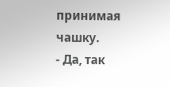принимая чашку.
- Да, так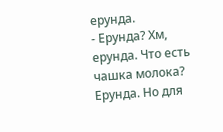ерунда.
- Ерунда? Хм, ерунда. Что есть чашка молока? Ерунда. Но для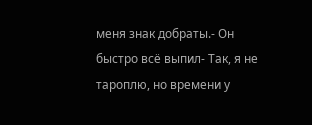меня знак добраты.- Он быстро всё выпил- Так, я не тароплю, но времени у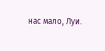нас мало, Луи.